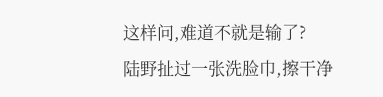这样问,难道不就是输了?
陆野扯过一张洗脸巾,擦干净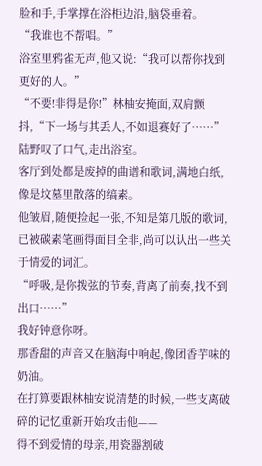脸和手,手掌撑在浴柜边沿,脑袋垂着。
“我谁也不帮唱。”
浴室里鸦雀无声,他又说:“我可以帮你找到更好的人。”
“不要!非得是你!”林柚安掩面,双肩颤抖,“下一场与其丢人,不如退赛好了……”
陆野叹了口气,走出浴室。
客厅到处都是废掉的曲谱和歌词,满地白纸,像是坟墓里散落的缟素。
他皱眉,随便捡起一张,不知是第几版的歌词,已被碳素笔画得面目全非,尚可以认出一些关于情爱的词汇。
“呼吸,是你拨弦的节奏,背离了前奏,找不到出口……”
我好钟意你呀。
那香甜的声音又在脑海中响起,像团香芋味的奶油。
在打算要跟林柚安说清楚的时候,一些支离破碎的记忆重新开始攻击他——
得不到爱情的母亲,用瓷器割破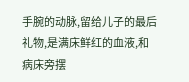手腕的动脉,留给儿子的最后礼物,是满床鲜红的血液,和病床旁摆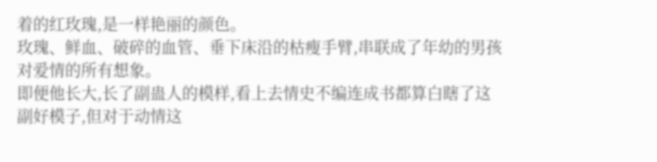着的红玫瑰,是一样艳丽的颜色。
玫瑰、鲜血、破碎的血管、垂下床沿的枯瘦手臂,串联成了年幼的男孩对爱情的所有想象。
即便他长大,长了副蛊人的模样,看上去情史不编连成书都算白瞎了这副好模子,但对于动情这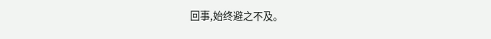回事,始终避之不及。